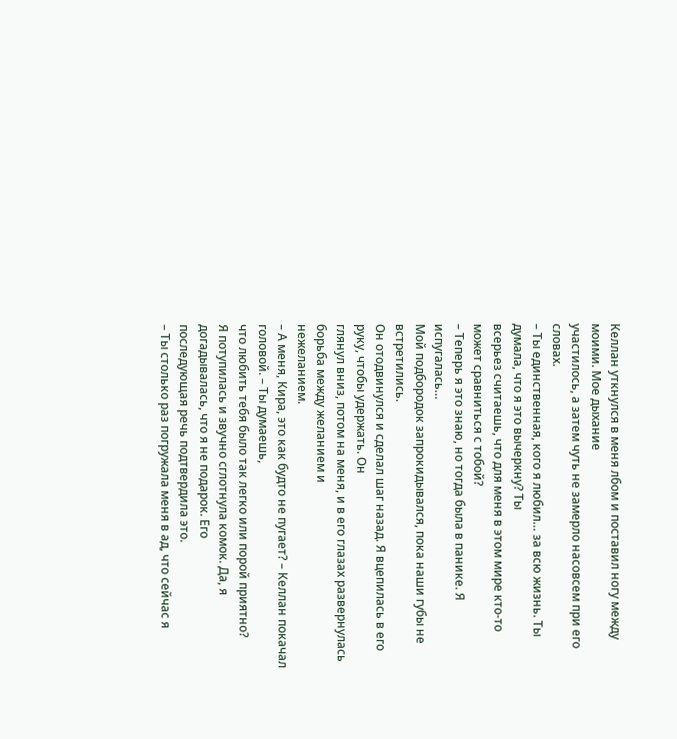Келлан уткнулся в меня лбом и поставил ногу между моими. Мое дыхание
участилось, а затем чуть не замерло насовсем при его словах.
– Ты единственная, кого я любил… за всю жизнь. Ты думала, что я это вычеркну? Ты
всерьез считаешь, что для меня в этом мире кто-то может сравниться с тобой?
– Теперь я это знаю, но тогда была в панике. Я испугалась…
Мой подбородок запрокидывался, пока наши губы не встретились.
Он отодвинулся и сделал шаг назад. Я вцепилась в его руку, чтобы удержать. Он
глянул вниз, потом на меня, и в его глазах развернулась борьба между желанием и
нежеланием.
– А меня, Кира, это как будто не пугает? – Келлан покачал головой. – Ты думаешь,
что любить тебя было так легко или порой приятно?
Я потупилась и звучно сглотнула комок. Да, я догадывалась, что я не подарок. Его
последующая речь подтвердила это.
– Ты столько раз погружала меня в ад, что сейчас я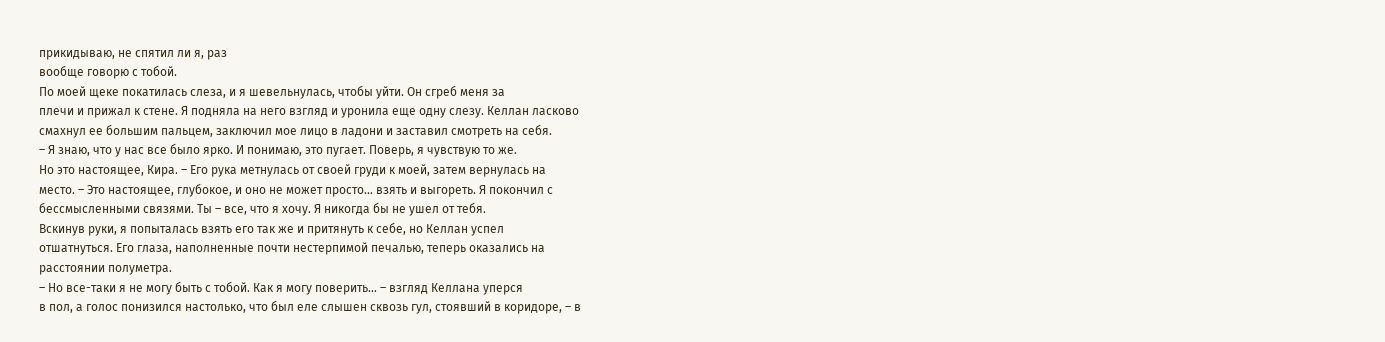прикидываю, не спятил ли я, раз
вообще говорю с тобой.
По моей щеке покатилась слеза, и я шевельнулась, чтобы уйти. Он сгреб меня за
плечи и прижал к стене. Я подняла на него взгляд и уронила еще одну слезу. Келлан ласково
смахнул ее большим пальцем, заключил мое лицо в ладони и заставил смотреть на себя.
– Я знаю, что у нас все было ярко. И понимаю, это пугает. Поверь, я чувствую то же.
Но это настоящее, Кира. – Его рука метнулась от своей груди к моей, затем вернулась на
место. – Это настоящее, глубокое, и оно не может просто… взять и выгореть. Я покончил с
бессмысленными связями. Ты – все, что я хочу. Я никогда бы не ушел от тебя.
Вскинув руки, я попыталась взять его так же и притянуть к себе, но Келлан успел
отшатнуться. Его глаза, наполненные почти нестерпимой печалью, теперь оказались на
расстоянии полуметра.
– Но все-таки я не могу быть с тобой. Как я могу поверить… – взгляд Келлана уперся
в пол, а голос понизился настолько, что был еле слышен сквозь гул, стоявший в коридоре, – в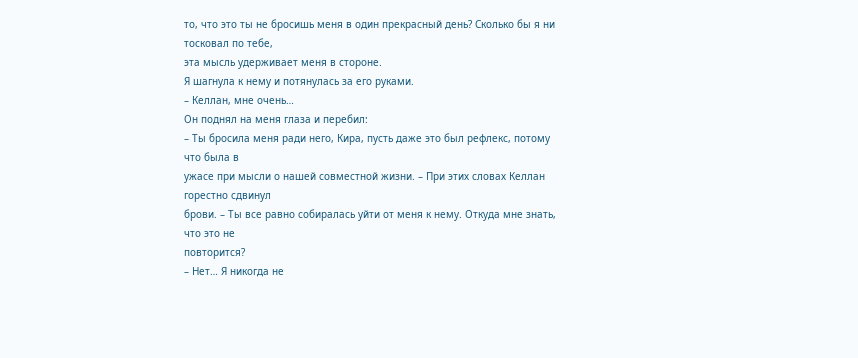то, что это ты не бросишь меня в один прекрасный день? Сколько бы я ни тосковал по тебе,
эта мысль удерживает меня в стороне.
Я шагнула к нему и потянулась за его руками.
– Келлан, мне очень…
Он поднял на меня глаза и перебил:
– Ты бросила меня ради него, Кира, пусть даже это был рефлекс, потому что была в
ужасе при мысли о нашей совместной жизни. – При этих словах Келлан горестно сдвинул
брови. – Ты все равно собиралась уйти от меня к нему. Откуда мне знать, что это не
повторится?
– Нет… Я никогда не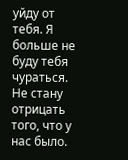уйду от тебя. Я больше не буду тебя чураться. Не стану
отрицать того, что у нас было.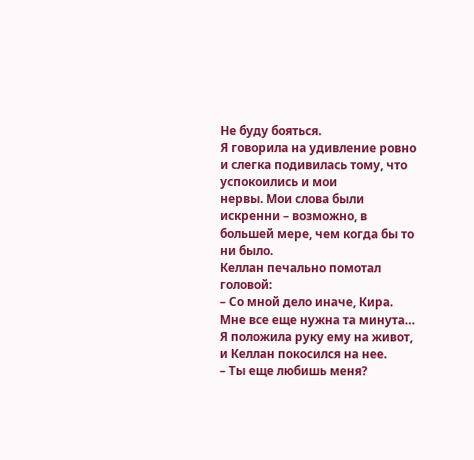Не буду бояться.
Я говорила на удивление ровно и слегка подивилась тому, что успокоились и мои
нервы. Мои слова были искренни – возможно, в большей мере, чем когда бы то ни было.
Келлан печально помотал головой:
– Со мной дело иначе, Кира. Мне все еще нужна та минута…
Я положила руку ему на живот, и Келлан покосился на нее.
– Ты еще любишь меня?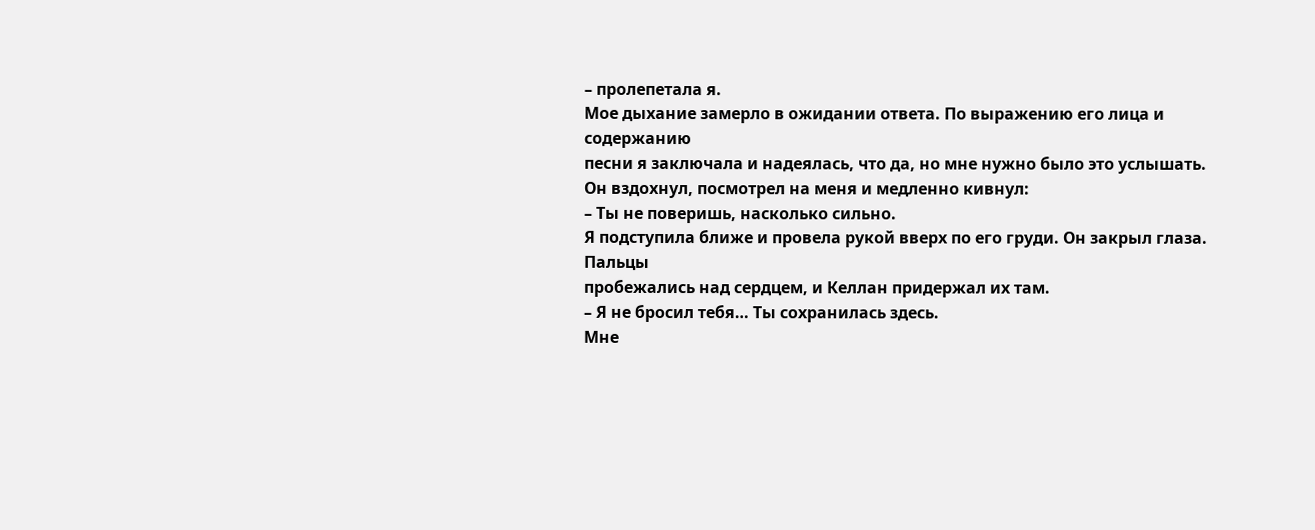– пролепетала я.
Мое дыхание замерло в ожидании ответа. По выражению его лица и содержанию
песни я заключала и надеялась, что да, но мне нужно было это услышать.
Он вздохнул, посмотрел на меня и медленно кивнул:
– Ты не поверишь, насколько сильно.
Я подступила ближе и провела рукой вверх по его груди. Он закрыл глаза. Пальцы
пробежались над сердцем, и Келлан придержал их там.
– Я не бросил тебя… Ты сохранилась здесь.
Мне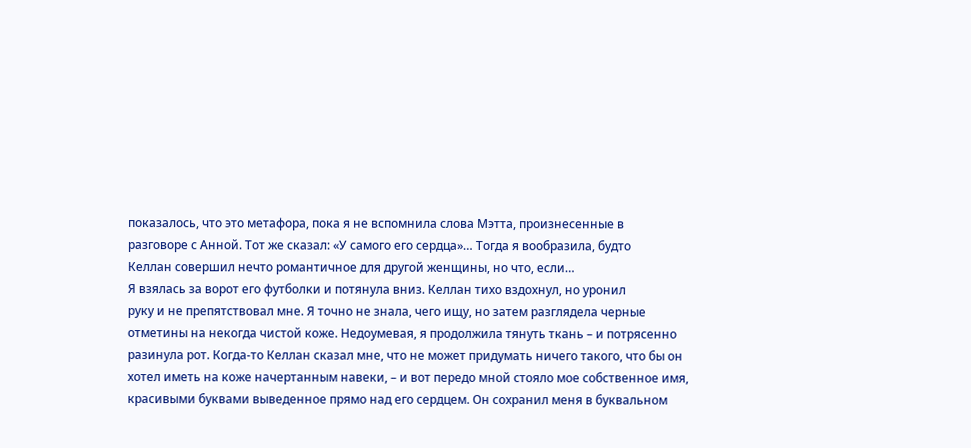показалось, что это метафора, пока я не вспомнила слова Мэтта, произнесенные в
разговоре с Анной. Тот же сказал: «У самого его сердца»… Тогда я вообразила, будто
Келлан совершил нечто романтичное для другой женщины, но что, если…
Я взялась за ворот его футболки и потянула вниз. Келлан тихо вздохнул, но уронил
руку и не препятствовал мне. Я точно не знала, чего ищу, но затем разглядела черные
отметины на некогда чистой коже. Недоумевая, я продолжила тянуть ткань – и потрясенно
разинула рот. Когда-то Келлан сказал мне, что не может придумать ничего такого, что бы он
хотел иметь на коже начертанным навеки, – и вот передо мной стояло мое собственное имя,
красивыми буквами выведенное прямо над его сердцем. Он сохранил меня в буквальном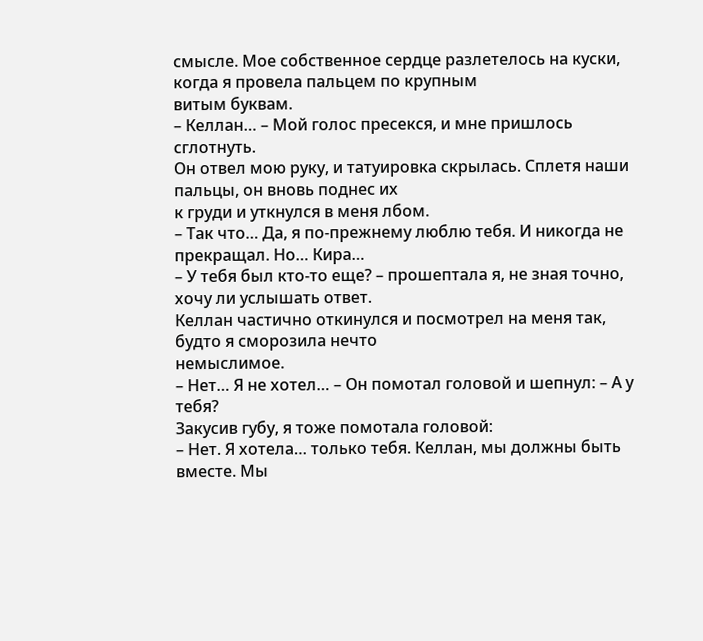смысле. Мое собственное сердце разлетелось на куски, когда я провела пальцем по крупным
витым буквам.
– Келлан… – Мой голос пресекся, и мне пришлось сглотнуть.
Он отвел мою руку, и татуировка скрылась. Сплетя наши пальцы, он вновь поднес их
к груди и уткнулся в меня лбом.
– Так что… Да, я по-прежнему люблю тебя. И никогда не прекращал. Но… Кира…
– У тебя был кто-то еще? – прошептала я, не зная точно, хочу ли услышать ответ.
Келлан частично откинулся и посмотрел на меня так, будто я сморозила нечто
немыслимое.
– Нет… Я не хотел… – Он помотал головой и шепнул: – А у тебя?
Закусив губу, я тоже помотала головой:
– Нет. Я хотела… только тебя. Келлан, мы должны быть вместе. Мы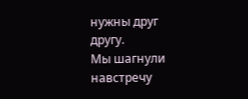нужны друг
другу.
Мы шагнули навстречу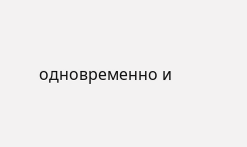одновременно и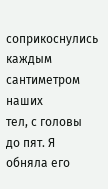соприкоснулись каждым сантиметром наших
тел, с головы до пят. Я обняла его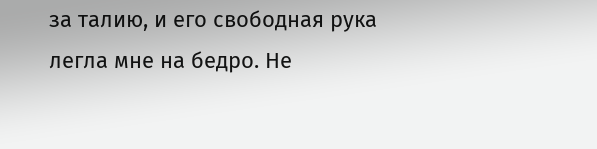за талию, и его свободная рука легла мне на бедро. Не